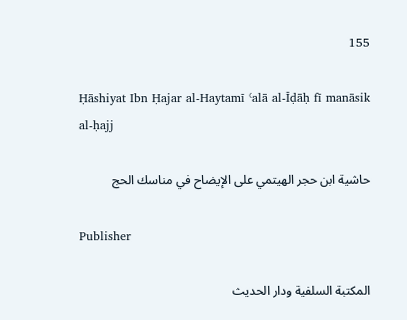155

Ḥāshiyat Ibn Ḥajar al-Haytamī ʿalā al-Īḍāḥ fī manāsik al-ḥajj

حاشية ابن حجر الهيتمي على الإيضاح في مناسك الحج

Publisher

المكتبة السلفية ودار الحديث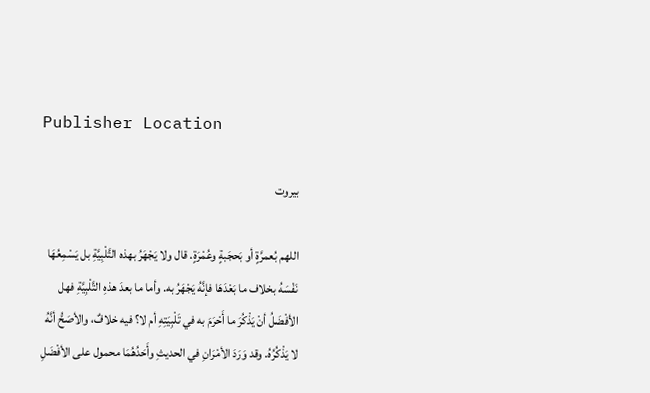Publisher Location

بيروت

اللهم بُعمرَّةٍ أو بَحجَبةٍ وعُمْرَةٍ. قال ولا يَجْهَرُ بهذه التَّلْبِيَّةِ بل يَسْمِعُهَا نَفْسَهُ بخلاف ما بَعْدَهَا فإنَّهُ يَجْهَرُ به. وأما ما بعدَ هذهِ التَّلْبِيَّةِ فهل الأفْضَلُ أنْ يَذْكُرَ ما أَحْرَمَ به في تَلْبِيَتِهِ أم لا؟ فيه خلافٌ، والأصَحُّ أنَّهُ لا يَذْكُرُهُ. وقد وَرَدَ الأمْرَانِ في الحديثِ وأَحَدُهُمَا محمول على الأفْضَلِ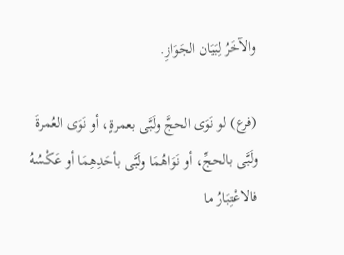والآخَرُ لِبَيَان الجَوَازِ.

(فرع) لو نَوَى الحجَّ ولَبَّى بعمرةٍ، أو نَوَى العُمرةَ ولَبَّى بالحجِّ، أو نَوَاهُمَا ولَبَّى بأحَدِهِمَا أو عَكْسُهُ فالاعْتِبَارُ ما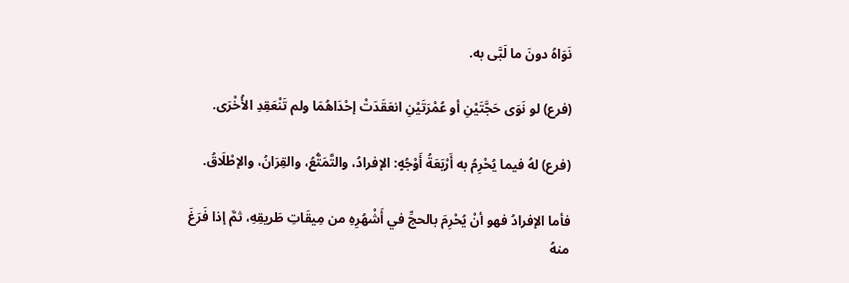نَوَاهُ دونَ ما لَبَّى به.

(فرع) لو نَوَى حَجَّتَيْنِ أو عُمْرَتَيْنِ انعَقَدَتْ إحْدَاهُمَا ولم تَنْعَقِدِ الأُخْرَى.

(فرع) لهُ فيما يُحْرِمُ به أَرْبَعَةُ أَوْجُهٍ: الإفرادُ، والتَّمَتُّعُ، والقِرَانُ، والإطْلَاقُ.

فأما الإفرادُ فهو أنْ يُحْرِمَ بالحجِّ في أَشْهُرِهِ من مِيقَاتِ طَريقِهِ، ثمَّ إذا فَرَغَ منهُ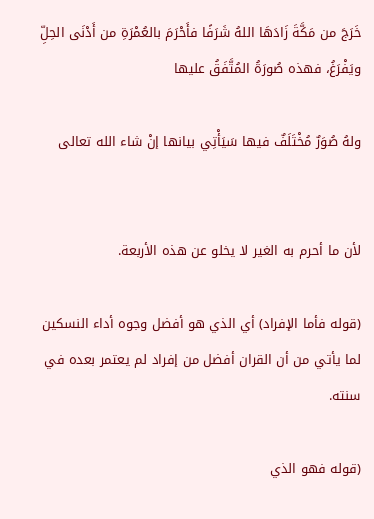خَرَجَ من مَكَّةَ زَادَهَا اللهُ شَرَفًا فأَحْرَمَ بالعُمْرَةِ من أَدْنَى الحِلِّ ويَفْرَغُ، فهذه صُورَةُ المُتَّفَقُ عليها

ولهُ صُوَرٌ مُخْتَلَفٌ فيها سَيَأْتِي بيانها إنْ شاء الله تعالى


لأن ما أحرم به الغير لا يخلو عن هذه الأربعة.

(قوله فأما الإفراد) أي الذي هو أفضل وجوه أداء النسكين لما يأتي من أن القران أفضل من إفراد لم يعتمر بعده في سنته.

(قوله فهو الذي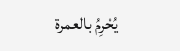يُحْرِمُ بالعمرة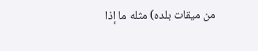من ميقات بلده) مثله ما إذا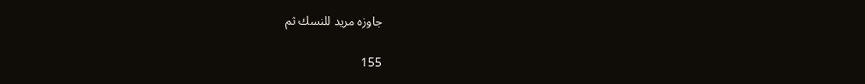جاوزه مريد للنسك ثم

155